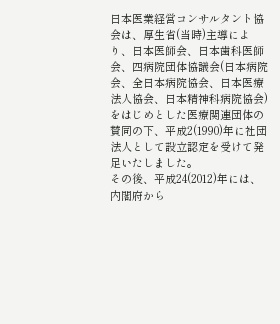日本医業経営コンサルタント協会は、厚生省(当時)主導により、日本医師会、日本歯科医師会、四病院団体協議会(日本病院会、全日本病院協会、日本医療法人協会、日本精神科病院協会)をはじめとした医療関連団体の賛同の下、平成2(1990)年に社団法人として設立認定を受けて発足いたしました。
その後、平成24(2012)年には、内閣府から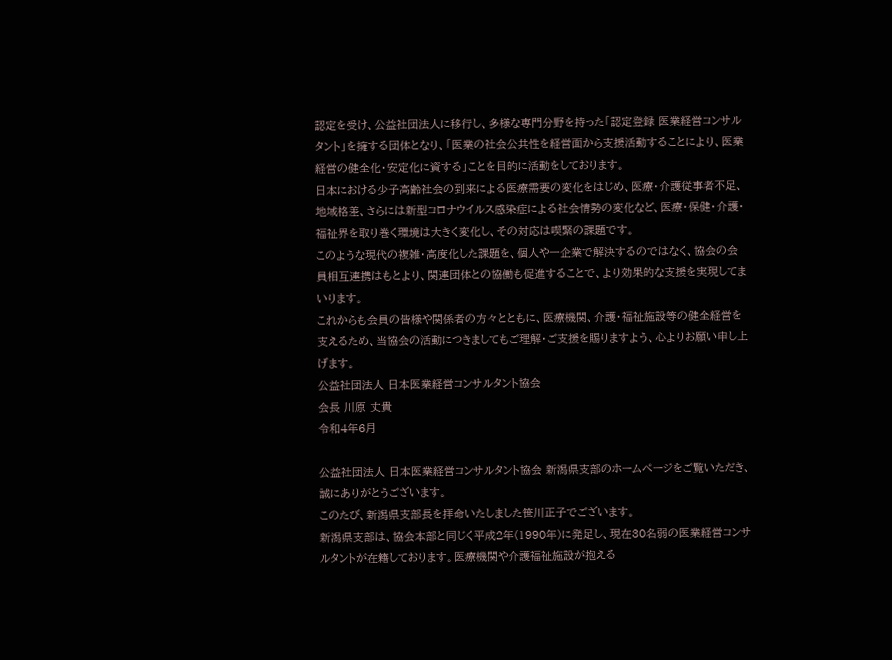認定を受け、公益社団法人に移行し、多様な専門分野を持った「認定登録 医業経営コンサルタント」を擁する団体となり、「医業の社会公共性を経営面から支援活動することにより、医業経営の健全化・安定化に資する」ことを目的に活動をしております。
日本における少子高齢社会の到来による医療需要の変化をはじめ、医療・介護従事者不足、地域格差、さらには新型コロナウイルス感染症による社会情勢の変化など、医療・保健・介護・福祉界を取り巻く環境は大きく変化し、その対応は喫緊の課題です。
このような現代の複雑・高度化した課題を、個人や一企業で解決するのではなく、協会の会員相互連携はもとより、関連団体との協働も促進することで、より効果的な支援を実現してまいります。
これからも会員の皆様や関係者の方々とともに、医療機関、介護・福祉施設等の健全経営を支えるため、当協会の活動につきましてもご理解・ご支援を賜りますよう、心よりお願い申し上げます。
公益社団法人 日本医業経営コンサルタント協会
会長 川原 丈貴
令和4年6月

公益社団法人 日本医業経営コンサルタント協会 新潟県支部のホームページをご覧いただき、誠にありがとうございます。
このたび、新潟県支部長を拝命いたしました笹川正子でございます。
新潟県支部は、協会本部と同じく平成2年(1990年)に発足し、現在30名弱の医業経営コンサルタントが在籍しております。医療機関や介護福祉施設が抱える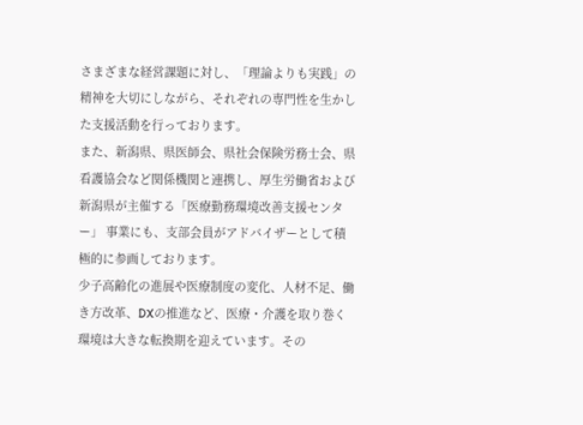さまざまな経営課題に対し、「理論よりも実践」の精神を大切にしながら、それぞれの専門性を生かした支援活動を行っております。
また、新潟県、県医師会、県社会保険労務士会、県看護協会など関係機関と連携し、厚生労働省および新潟県が主催する「医療勤務環境改善支援センター」 事業にも、支部会員がアドバイザーとして積極的に参画しております。
少子高齢化の進展や医療制度の変化、人材不足、働き方改革、DXの推進など、医療・介護を取り巻く環境は大きな転換期を迎えています。その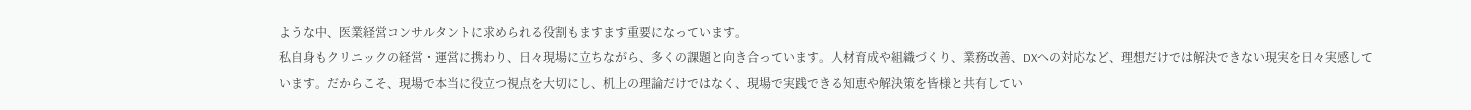ような中、医業経営コンサルタントに求められる役割もますます重要になっています。
私自身もクリニックの経営・運営に携わり、日々現場に立ちながら、多くの課題と向き合っています。人材育成や組織づくり、業務改善、DXへの対応など、理想だけでは解決できない現実を日々実感しています。だからこそ、現場で本当に役立つ視点を大切にし、机上の理論だけではなく、現場で実践できる知恵や解決策を皆様と共有してい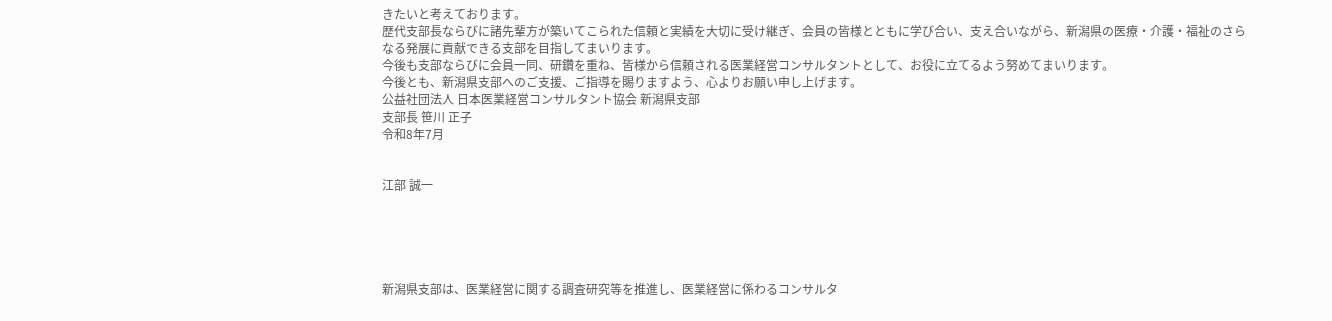きたいと考えております。
歴代支部長ならびに諸先輩方が築いてこられた信頼と実績を大切に受け継ぎ、会員の皆様とともに学び合い、支え合いながら、新潟県の医療・介護・福祉のさらなる発展に貢献できる支部を目指してまいります。
今後も支部ならびに会員一同、研鑽を重ね、皆様から信頼される医業経営コンサルタントとして、お役に立てるよう努めてまいります。
今後とも、新潟県支部へのご支援、ご指導を賜りますよう、心よりお願い申し上げます。
公益社団法人 日本医業経営コンサルタント協会 新潟県支部
支部長 笹川 正子
令和8年7月


江部 誠一





新潟県支部は、医業経営に関する調査研究等を推進し、医業経営に係わるコンサルタ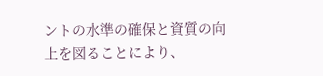ントの水準の確保と資質の向上を図ることにより、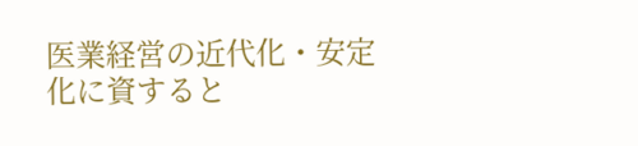医業経営の近代化・安定化に資すると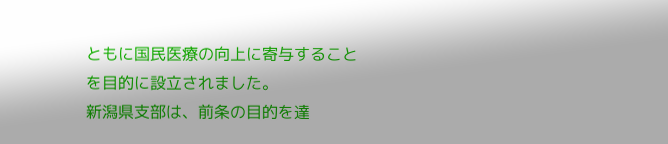ともに国民医療の向上に寄与することを目的に設立されました。
新潟県支部は、前条の目的を達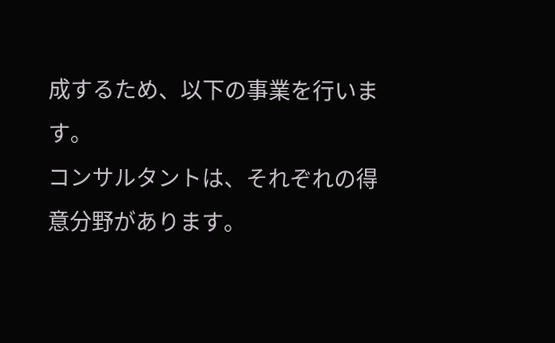成するため、以下の事業を行います。
コンサルタントは、それぞれの得意分野があります。